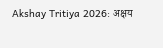Akshay Tritiya 2026: अक्षय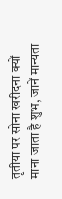तृतीया पर सोना खरीदना क्यों माना जाता है शुभ, जानें मान्यता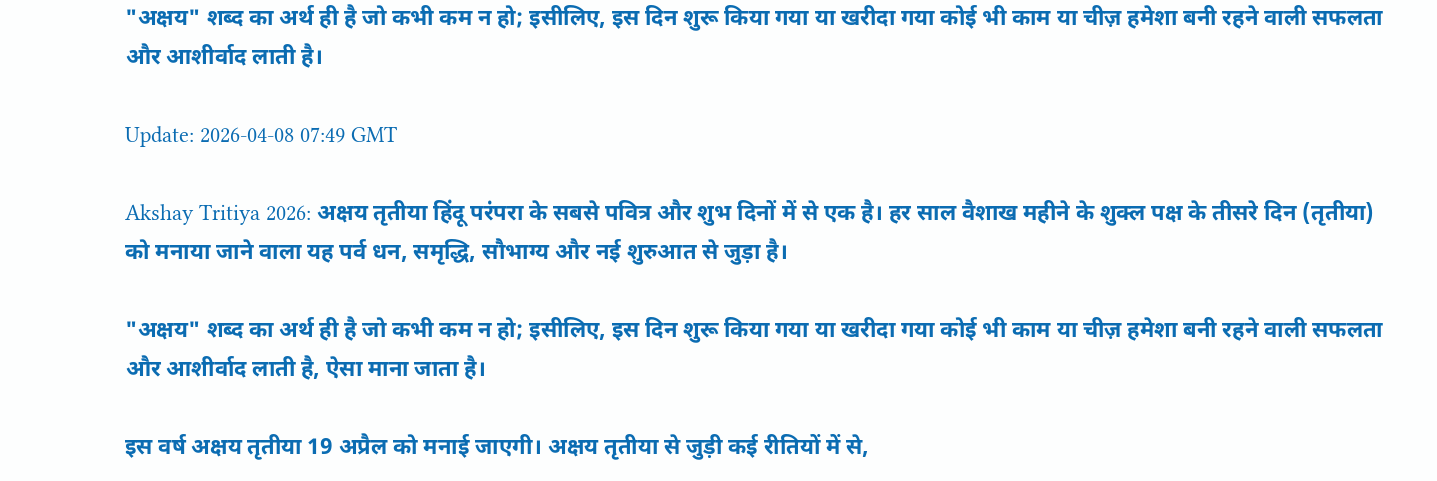"अक्षय" शब्द का अर्थ ही है जो कभी कम न हो; इसीलिए, इस दिन शुरू किया गया या खरीदा गया कोई भी काम या चीज़ हमेशा बनी रहने वाली सफलता और आशीर्वाद लाती है।

Update: 2026-04-08 07:49 GMT

Akshay Tritiya 2026: अक्षय तृतीया हिंदू परंपरा के सबसे पवित्र और शुभ दिनों में से एक है। हर साल वैशाख महीने के शुक्ल पक्ष के तीसरे दिन (तृतीया) को मनाया जाने वाला यह पर्व धन, समृद्धि, सौभाग्य और नई शुरुआत से जुड़ा है।

"अक्षय" शब्द का अर्थ ही है जो कभी कम न हो; इसीलिए, इस दिन शुरू किया गया या खरीदा गया कोई भी काम या चीज़ हमेशा बनी रहने वाली सफलता और आशीर्वाद लाती है, ऐसा माना जाता है।

इस वर्ष अक्षय तृतीया 19 अप्रैल को मनाई जाएगी। अक्षय तृतीया से जुड़ी कई रीतियों में से,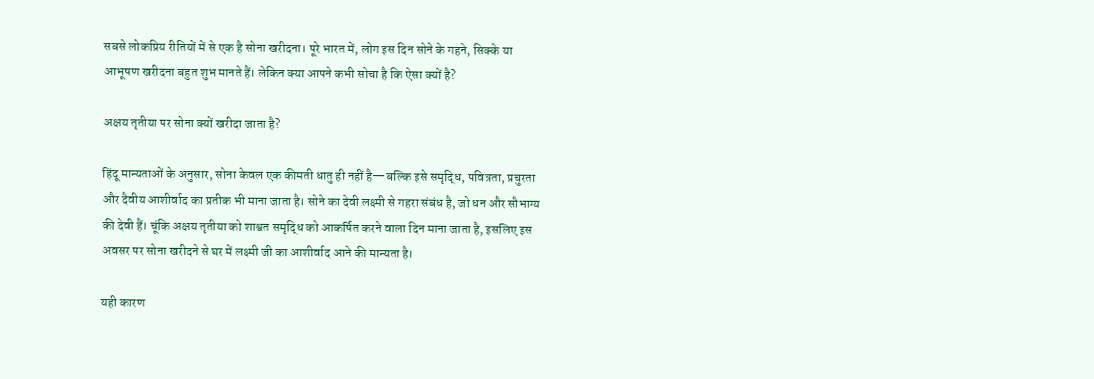सबसे लोकप्रिय रीतियों में से एक है सोना खरीदना। पूरे भारत में, लोग इस दिन सोने के गहने, सिक्के या आभूषण खरीदना बहुत शुभ मानते हैं। लेकिन क्या आपने कभी सोचा है कि ऐसा क्यों है?

अक्षय तृतीया पर सोना क्यों खरीदा जाता है?

हिंदू मान्यताओं के अनुसार, सोना केवल एक कीमती धातु ही नहीं है—बल्कि इसे समृद्धि, पवित्रता, प्रचुरता और दैवीय आशीर्वाद का प्रतीक भी माना जाता है। सोने का देवी लक्ष्मी से गहरा संबंध है, जो धन और सौभाग्य की देवी हैं। चूंकि अक्षय तृतीया को शाश्वत समृद्धि को आकर्षित करने वाला दिन माना जाता है, इसलिए इस अवसर पर सोना खरीदने से घर में लक्ष्मी जी का आशीर्वाद आने की मान्यता है।

यही कारण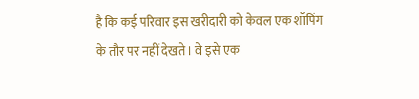है कि कई परिवार इस खरीदारी को केवल एक शॉपिंग के तौर पर नहीं देखते। वे इसे एक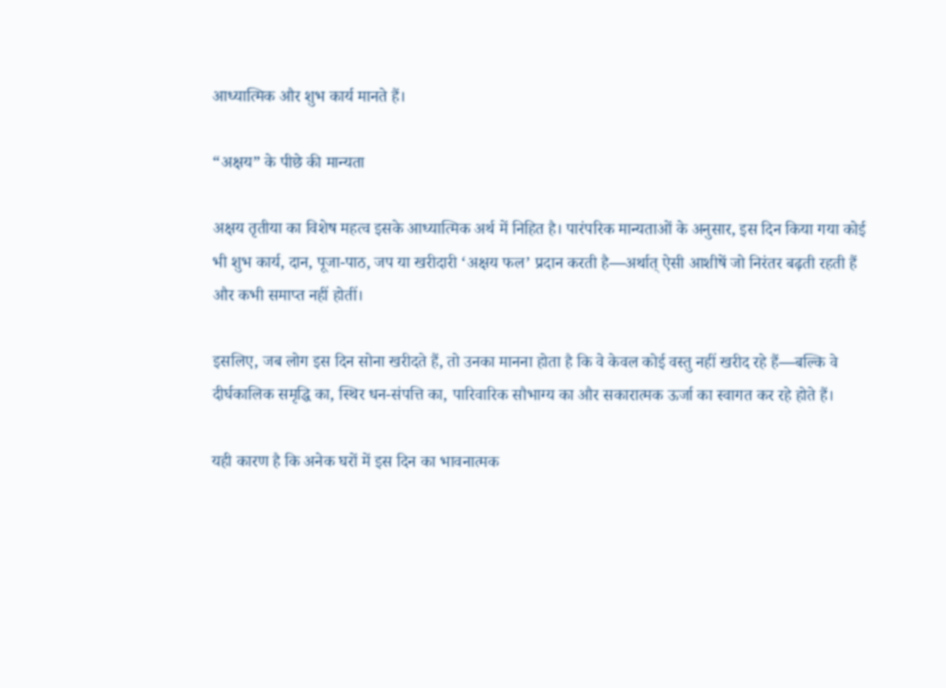आध्यात्मिक और शुभ कार्य मानते हैं।

“अक्षय” के पीछे की मान्यता

अक्षय तृतीया का विशेष महत्व इसके आध्यात्मिक अर्थ में निहित है। पारंपरिक मान्यताओं के अनुसार, इस दिन किया गया कोई भी शुभ कार्य, दान, पूजा-पाठ, जप या खरीदारी ‘अक्षय फल’ प्रदान करती है—अर्थात् ऐसी आशीषें जो निरंतर बढ़ती रहती हैं और कभी समाप्त नहीं होतीं।

इसलिए, जब लोग इस दिन सोना खरीदते हैं, तो उनका मानना होता है कि वे केवल कोई वस्तु नहीं खरीद रहे हैं—बल्कि वे दीर्घकालिक समृद्धि का, स्थिर धन-संपत्ति का, पारिवारिक सौभाग्य का और सकारात्मक ऊर्जा का स्वागत कर रहे होते हैं।

यही कारण है कि अनेक घरों में इस दिन का भावनात्मक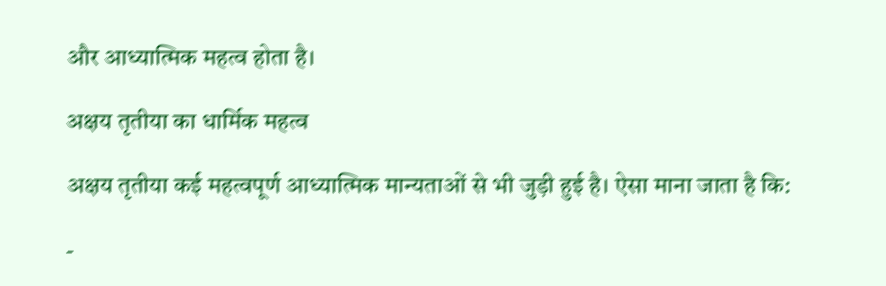और आध्यात्मिक महत्व होता है।

अक्षय तृतीया का धार्मिक महत्व

अक्षय तृतीया कई महत्वपूर्ण आध्यात्मिक मान्यताओं से भी जुड़ी हुई है। ऐसा माना जाता है कि:

-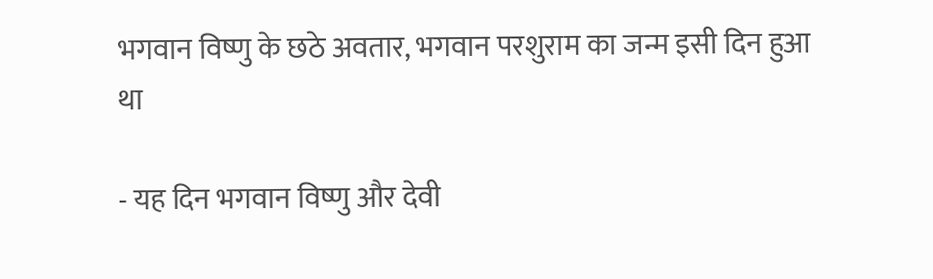भगवान विष्णु के छठे अवतार, भगवान परशुराम का जन्म इसी दिन हुआ था

- यह दिन भगवान विष्णु और देवी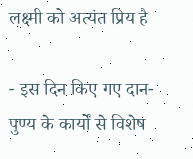लक्ष्मी को अत्यंत प्रिय है

- इस दिन किए गए दान-पुण्य के कार्यों से विशेष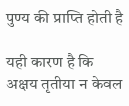पुण्य की प्राप्ति होती है

यही कारण है कि अक्षय तृतीया न केवल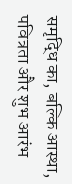समृद्धि का, बल्कि आस्था, पवित्रता और शुभ आरंभ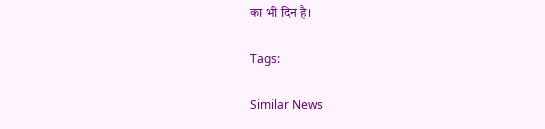का भी दिन है।

Tags:

Similar News